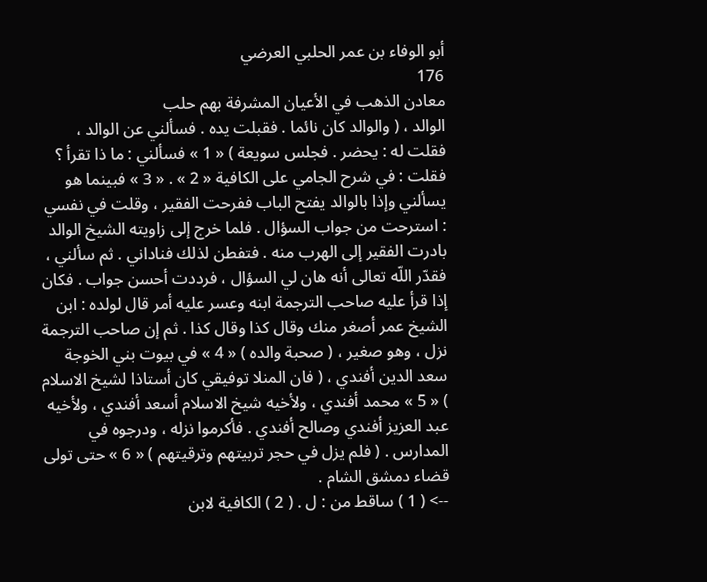أبو الوفاء بن عمر الحلبي العرضي
176
معادن الذهب في الأعيان المشرفة بهم حلب
الوالد ، ( والوالد كان نائما . فقبلت يده . فسألني عن الوالد ، فقلت له : يحضر . فجلس سويعة ) « 1 » فسألني : ما ذا تقرأ ؟ فقلت : في شرح الجامي على الكافية « 2 » . « 3 » فبينما هو يسألني وإذا بالوالد يفتح الباب ففرحت الفقير ، وقلت في نفسي : استرحت من جواب السؤال . فلما خرج إلى زاويته الشيخ الوالد بادرت الفقير إلى الهرب منه . فتفطن لذلك فناداني . ثم سألني ، فقدّر اللّه تعالى أنه هان لي السؤال ، فرددت أحسن جواب . فكان إذا قرأ عليه صاحب الترجمة ابنه وعسر عليه أمر قال لولده : ابن الشيخ عمر أصغر منك وقال كذا وقال كذا . ثم إن صاحب الترجمة نزل ، وهو صغير ، ( صحبة والده ) « 4 » في بيوت بني الخوجة سعد الدين أفندي ، ( فان المنلا توفيقي كان أستاذا لشيخ الاسلام ) « 5 » محمد أفندي ، ولأخيه شيخ الاسلام أسعد أفندي ، ولأخيه عبد العزيز أفندي وصالح أفندي . فأكرموا نزله ، ودرجوه في المدارس . ( فلم يزل في حجر تربيتهم وترقيتهم ) « 6 » حتى تولى قضاء دمشق الشام .
--> ( 1 ) ساقط من : ل . ( 2 ) الكافية لابن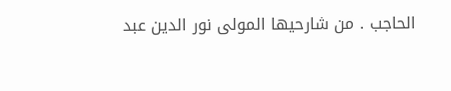الحاجب . من شارحيها المولى نور الدين عبد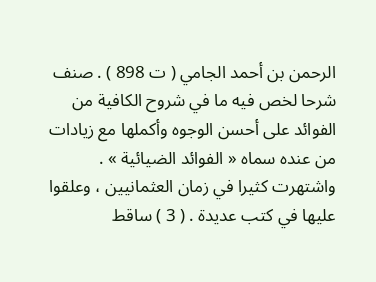الرحمن بن أحمد الجامي ( ت 898 ) . صنف شرحا لخص فيه ما في شروح الكافية من الفوائد على أحسن الوجوه وأكملها مع زيادات من عنده سماه « الفوائد الضيائية » . واشتهرت كثيرا في زمان العثمانيين ، وعلقوا عليها في كتب عديدة . ( 3 ) ساقط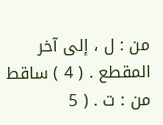من : ل ، إلى آخر المقطع . ( 4 ) ساقط من : ت . ( 5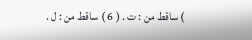) ساقط من : ت . ( 6 ) ساقط من : ل .